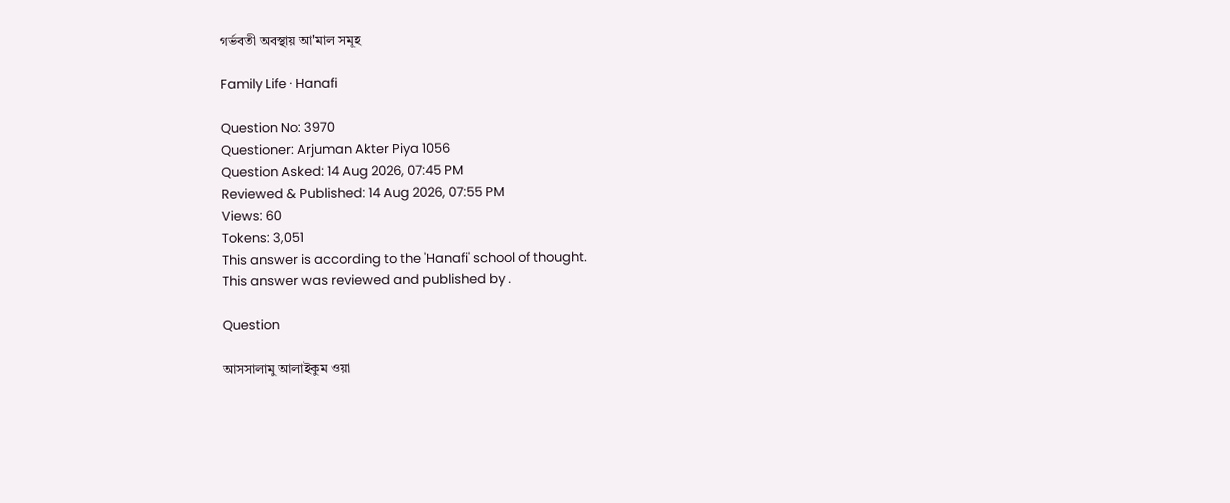গর্ভবতী অবস্থায় আ'মাল সমূহ

Family Life · Hanafi

Question No: 3970
Questioner: Arjuman Akter Piya 1056
Question Asked: 14 Aug 2026, 07:45 PM
Reviewed & Published: 14 Aug 2026, 07:55 PM
Views: 60
Tokens: 3,051
This answer is according to the 'Hanafi' school of thought.
This answer was reviewed and published by .

Question

আসসালামু আলাইকুম ওয়া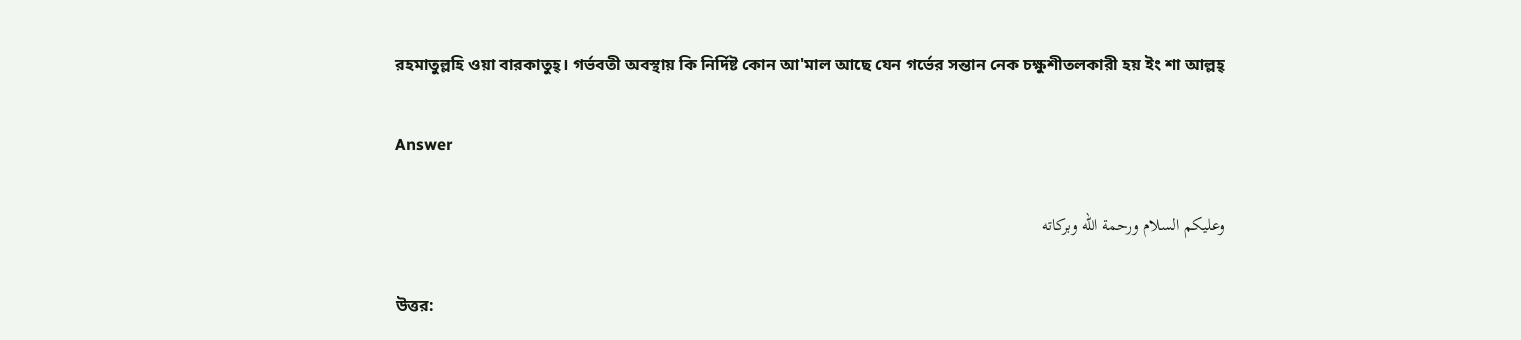রহমাতুল্লহি ওয়া বারকাতুহ্‌। গর্ভবতী অবস্থায় কি নির্দিষ্ট কোন আ'মাল আছে যেন গর্ভের সন্তান নেক চক্ষুশীতলকারী হয় ইং শা আল্লহ্

Answer

وعلیکم السلام ورحمة الله وبركاته

উত্তর: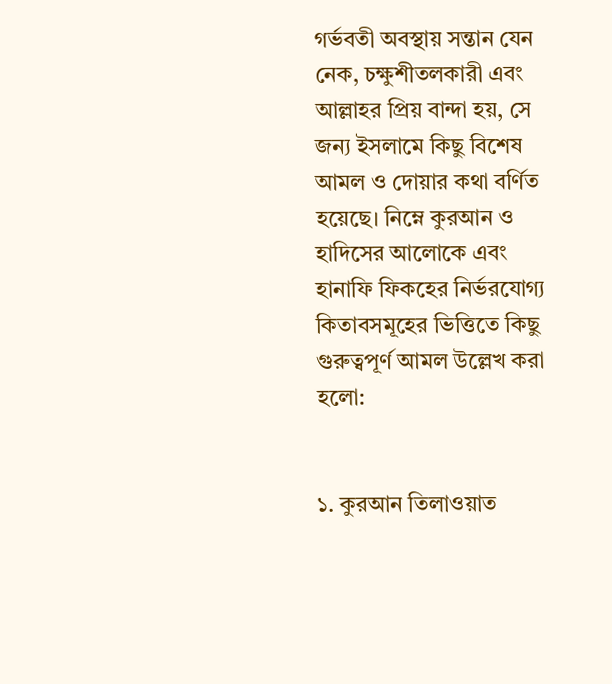গর্ভবতী অবস্থায় সন্তান যেন নেক, চক্ষুশীতলকারী এবং আল্লাহর প্রিয় বান্দা হয়, সে জন্য ইসলামে কিছু বিশেষ আমল ও দোয়ার কথা বর্ণিত হয়েছে। নিম্নে কুরআন ও হাদিসের আলোকে এবং হানাফি ফিকহের নির্ভরযোগ্য কিতাবসমূহের ভিত্তিতে কিছু গুরুত্বপূর্ণ আমল উল্লেখ করা হলো:


১. কুরআন তিলাওয়াত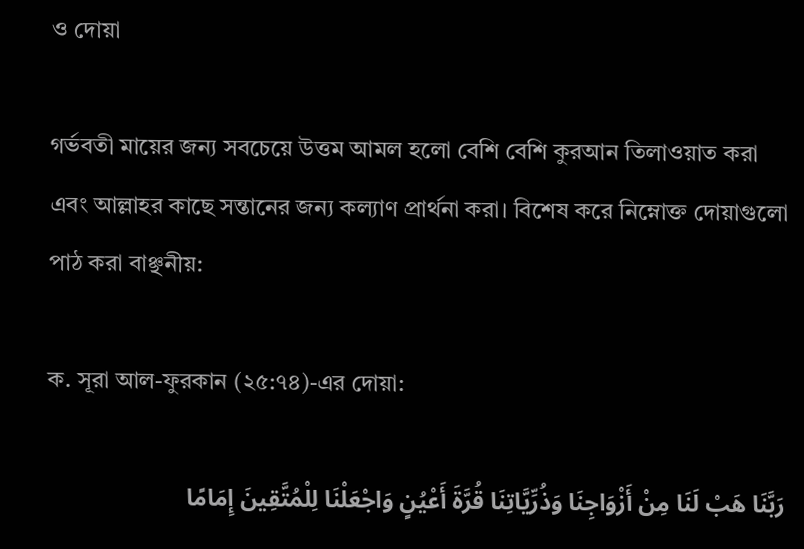ও দোয়া

গর্ভবতী মায়ের জন্য সবচেয়ে উত্তম আমল হলো বেশি বেশি কুরআন তিলাওয়াত করা এবং আল্লাহর কাছে সন্তানের জন্য কল্যাণ প্রার্থনা করা। বিশেষ করে নিম্নোক্ত দোয়াগুলো পাঠ করা বাঞ্ছনীয়:

ক. সূরা আল-ফুরকান (২৫:৭৪)-এর দোয়া:

رَبَّنَا هَبْ لَنَا مِنْ أَزْوَاجِنَا وَذُرِّيَّاتِنَا قُرَّةَ أَعْيُنٍ وَاجْعَلْنَا لِلْمُتَّقِينَ إِمَامًا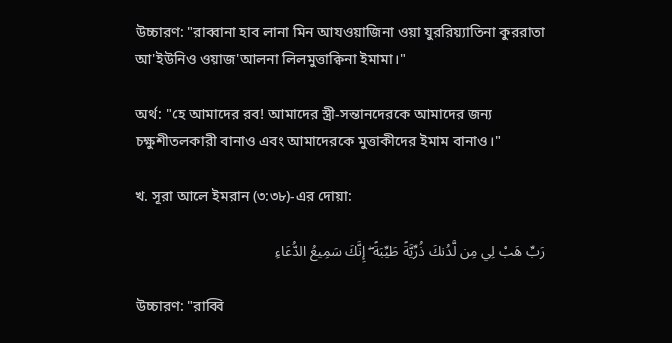উচ্চারণ: "রাব্বানা হাব লানা মিন আযওয়াজিনা ওয়া যুররিয়্যাতিনা কুররাতা আ'ইউনিও ওয়াজ'আলনা লিলমুত্তাক্বিনা ইমামা।"

অর্থ: "হে আমাদের রব! আমাদের স্ত্রী-সন্তানদেরকে আমাদের জন্য চক্ষুশীতলকারী বানাও এবং আমাদেরকে মুত্তাকীদের ইমাম বানাও।"

খ. সূরা আলে ইমরান (৩:৩৮)-এর দোয়া:

رَبِّ هَبْ لِي مِن لَّدُنكَ ذُرِّيَّةً طَيِّبَةً ۖ إِنَّكَ سَمِيعُ الدُّعَاءِ

উচ্চারণ: "রাব্বি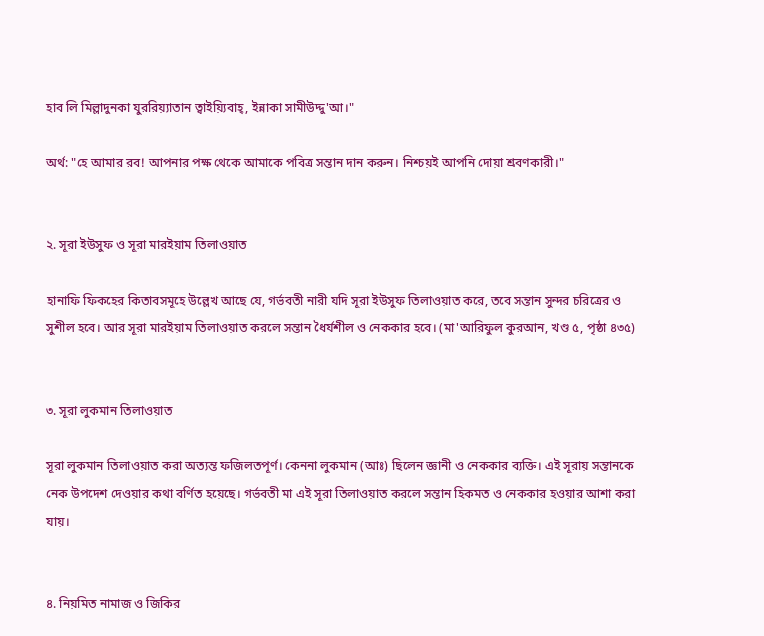হাব লি মিল্লাদুনকা যুররিয়্যাতান ত্বাইয়্যিবাহ্, ইন্নাকা সামীউদ্দু'আ।"

অর্থ: "হে আমার রব! আপনার পক্ষ থেকে আমাকে পবিত্র সন্তান দান করুন। নিশ্চয়ই আপনি দোয়া শ্রবণকারী।"


২. সূরা ইউসুফ ও সূরা মারইয়াম তিলাওয়াত

হানাফি ফিকহের কিতাবসমূহে উল্লেখ আছে যে, গর্ভবতী নারী যদি সূরা ইউসুফ তিলাওয়াত করে, তবে সন্তান সুন্দর চরিত্রের ও সুশীল হবে। আর সূরা মারইয়াম তিলাওয়াত করলে সন্তান ধৈর্যশীল ও নেককার হবে। (মা'আরিফুল কুরআন, খণ্ড ৫, পৃষ্ঠা ৪৩৫)


৩. সূরা লুকমান তিলাওয়াত

সূরা লুকমান তিলাওয়াত করা অত্যন্ত ফজিলতপূর্ণ। কেননা লুকমান (আঃ) ছিলেন জ্ঞানী ও নেককার ব্যক্তি। এই সূরায় সন্তানকে নেক উপদেশ দেওয়ার কথা বর্ণিত হয়েছে। গর্ভবতী মা এই সূরা তিলাওয়াত করলে সন্তান হিকমত ও নেককার হওয়ার আশা করা যায়।


৪. নিয়মিত নামাজ ও জিকির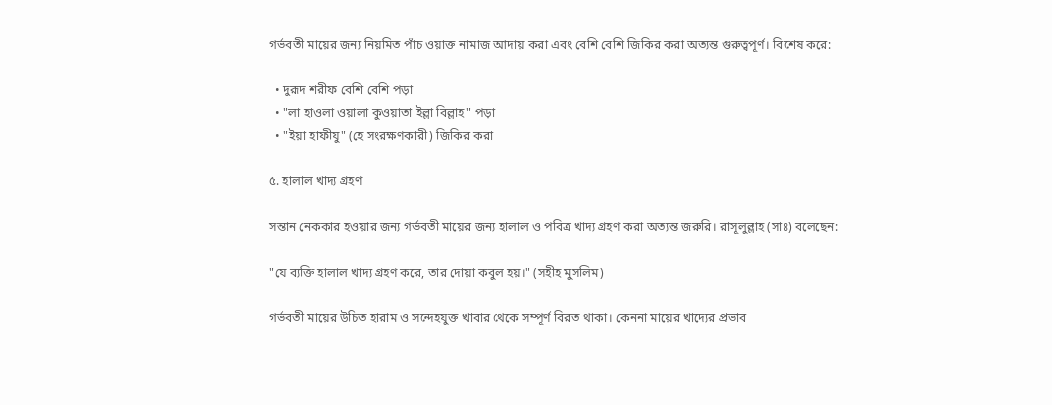গর্ভবতী মায়ের জন্য নিয়মিত পাঁচ ওয়াক্ত নামাজ আদায় করা এবং বেশি বেশি জিকির করা অত্যন্ত গুরুত্বপূর্ণ। বিশেষ করে:

  • দুরূদ শরীফ বেশি বেশি পড়া
  • "লা হাওলা ওয়ালা কুওয়াতা ইল্লা বিল্লাহ" পড়া
  • "ইয়া হাফীযু" (হে সংরক্ষণকারী) জিকির করা

৫. হালাল খাদ্য গ্রহণ

সন্তান নেককার হওয়ার জন্য গর্ভবতী মায়ের জন্য হালাল ও পবিত্র খাদ্য গ্রহণ করা অত্যন্ত জরুরি। রাসূলুল্লাহ (সাঃ) বলেছেন:

"যে ব্যক্তি হালাল খাদ্য গ্রহণ করে, তার দোয়া কবুল হয়।" (সহীহ মুসলিম)

গর্ভবতী মায়ের উচিত হারাম ও সন্দেহযুক্ত খাবার থেকে সম্পূর্ণ বিরত থাকা। কেননা মায়ের খাদ্যের প্রভাব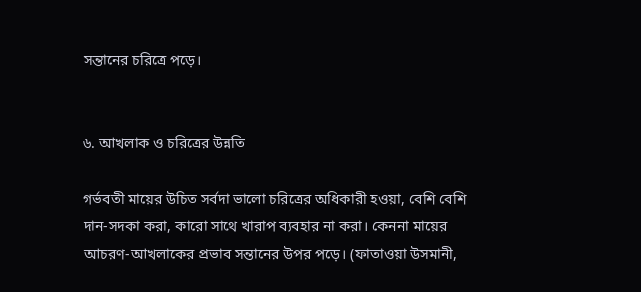সন্তানের চরিত্রে পড়ে।


৬. আখলাক ও চরিত্রের উন্নতি

গর্ভবতী মায়ের উচিত সর্বদা ভালো চরিত্রের অধিকারী হওয়া, বেশি বেশি দান-সদকা করা, কারো সাথে খারাপ ব্যবহার না করা। কেননা মায়ের আচরণ-আখলাকের প্রভাব সন্তানের উপর পড়ে। (ফাতাওয়া উসমানী,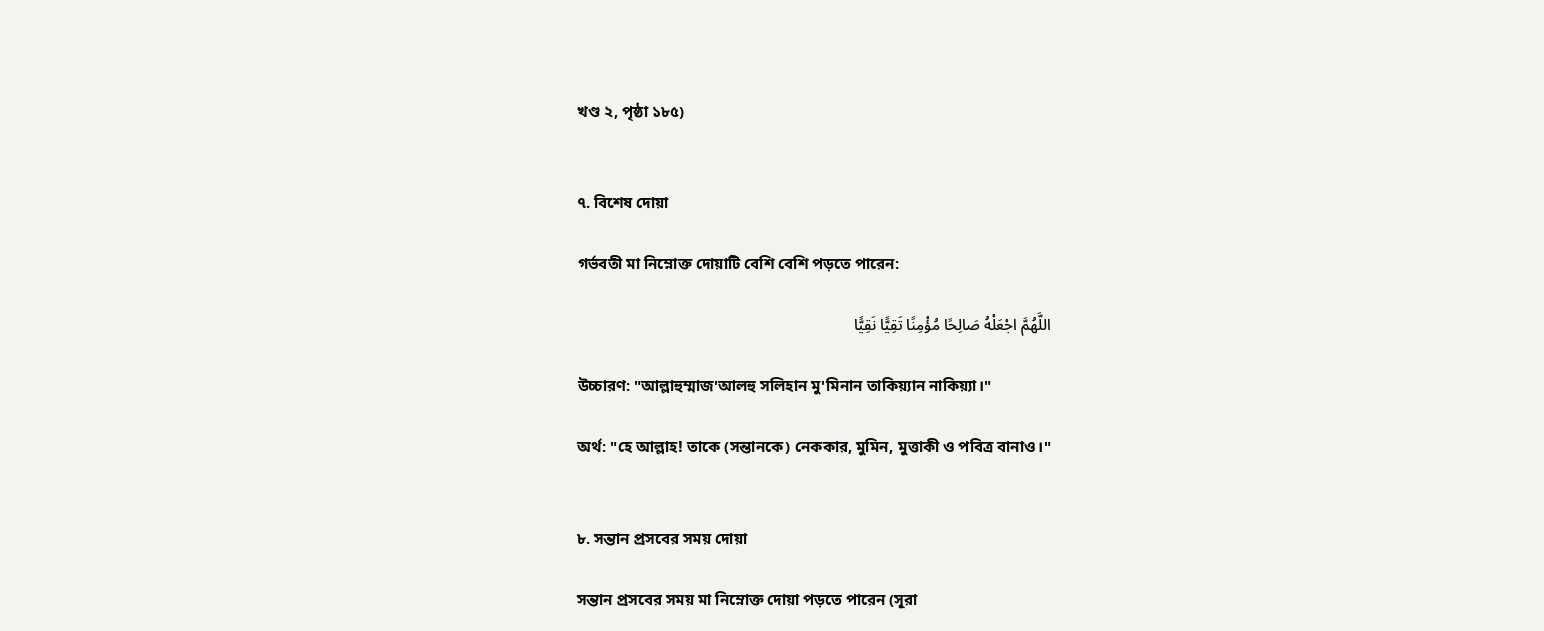খণ্ড ২, পৃষ্ঠা ১৮৫)


৭. বিশেষ দোয়া

গর্ভবতী মা নিম্নোক্ত দোয়াটি বেশি বেশি পড়তে পারেন:

اللَّهُمَّ اجْعَلْهُ صَالِحًا مُؤْمِنًا تَقِيًّا نَقِيًّا

উচ্চারণ: "আল্লাহুম্মাজ'আলহু সলিহান মু'মিনান তাকিয়্যান নাকিয়্যা।"

অর্থ: "হে আল্লাহ! তাকে (সন্তানকে) নেককার, মুমিন, মুত্তাকী ও পবিত্র বানাও।"


৮. সন্তান প্রসবের সময় দোয়া

সন্তান প্রসবের সময় মা নিম্নোক্ত দোয়া পড়তে পারেন (সূরা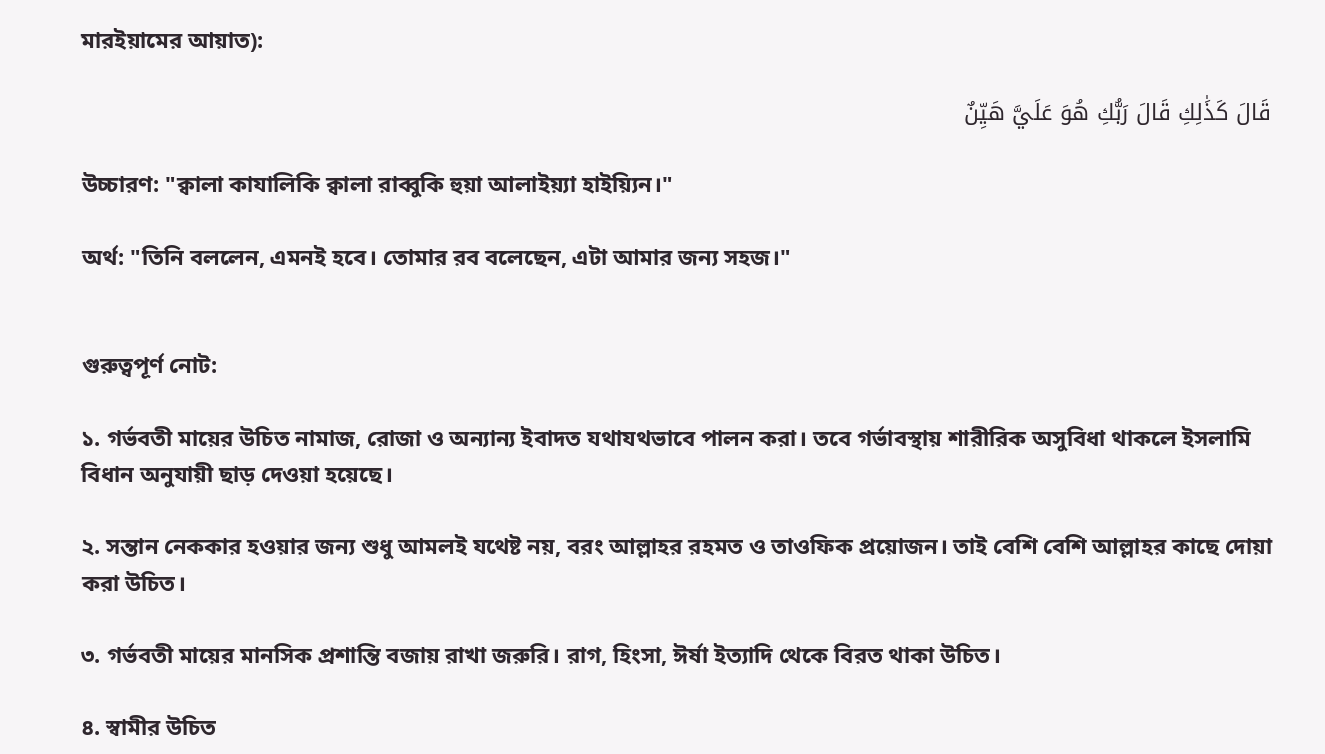মারইয়ামের আয়াত):

قَالَ كَذَٰلِكِ قَالَ رَبُّكِ هُوَ عَلَيَّ هَيِّنٌ

উচ্চারণ: "ক্বালা কাযালিকি ক্বালা রাব্বুকি হুয়া আলাইয়্যা হাইয়্যিন।"

অর্থ: "তিনি বললেন, এমনই হবে। তোমার রব বলেছেন, এটা আমার জন্য সহজ।"


গুরুত্বপূর্ণ নোট:

১. গর্ভবতী মায়ের উচিত নামাজ, রোজা ও অন্যান্য ইবাদত যথাযথভাবে পালন করা। তবে গর্ভাবস্থায় শারীরিক অসুবিধা থাকলে ইসলামি বিধান অনুযায়ী ছাড় দেওয়া হয়েছে।

২. সন্তান নেককার হওয়ার জন্য শুধু আমলই যথেষ্ট নয়, বরং আল্লাহর রহমত ও তাওফিক প্রয়োজন। তাই বেশি বেশি আল্লাহর কাছে দোয়া করা উচিত।

৩. গর্ভবতী মায়ের মানসিক প্রশান্তি বজায় রাখা জরুরি। রাগ, হিংসা, ঈর্ষা ইত্যাদি থেকে বিরত থাকা উচিত।

৪. স্বামীর উচিত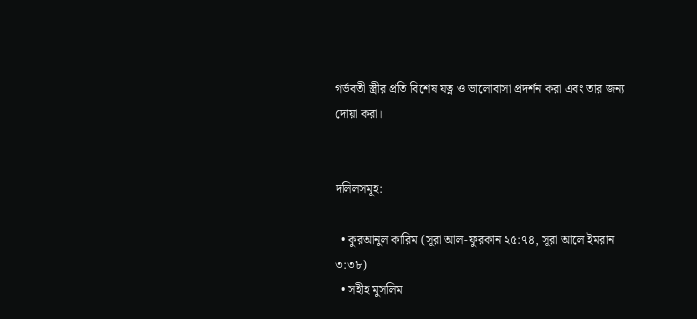গর্ভবতী স্ত্রীর প্রতি বিশেষ যত্ন ও ভালোবাসা প্রদর্শন করা এবং তার জন্য দোয়া করা।


দলিলসমূহ:

  • কুরআনুল কারিম (সূরা আল-ফুরকান ২৫:৭৪, সূরা আলে ইমরান ৩:৩৮)
  • সহীহ মুসলিম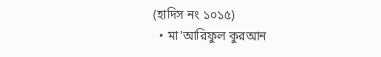(হাদিস নং ১০১৫)
  • মা'আরিফুল কুরআন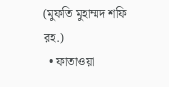(মুফতি মুহাম্মদ শফি রহ.)
  • ফাতাওয়া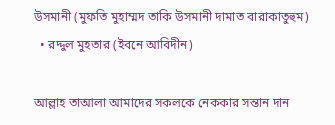উসমানী (মুফতি মুহাম্মদ তাকি উসমানী দামাত বারাকাতুহুম)
  • রদ্দুল মুহতার (ইবনে আবিদীন)

আল্লাহ তাআলা আমাদের সকলকে নেককার সন্তান দান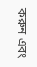করুন এবং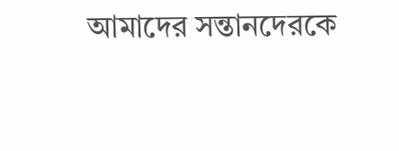আমাদের সন্তানদেরকে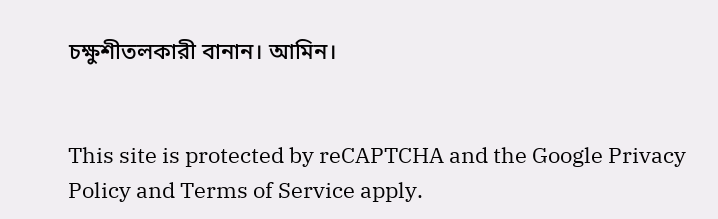চক্ষুশীতলকারী বানান। আমিন।


This site is protected by reCAPTCHA and the Google Privacy Policy and Terms of Service apply.